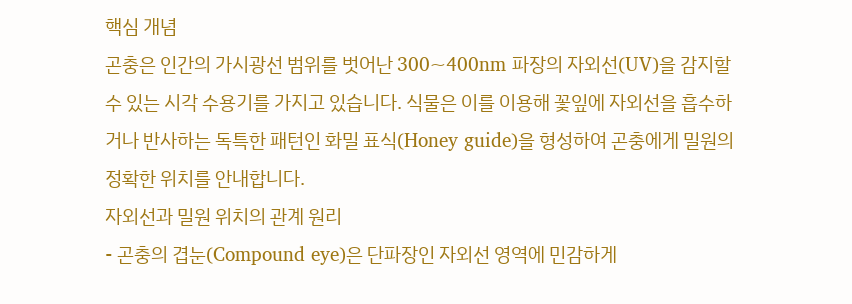핵심 개념
곤충은 인간의 가시광선 범위를 벗어난 300~400nm 파장의 자외선(UV)을 감지할 수 있는 시각 수용기를 가지고 있습니다. 식물은 이를 이용해 꽃잎에 자외선을 흡수하거나 반사하는 독특한 패턴인 화밀 표식(Honey guide)을 형성하여 곤충에게 밀원의 정확한 위치를 안내합니다.
자외선과 밀원 위치의 관계 원리
- 곤충의 겹눈(Compound eye)은 단파장인 자외선 영역에 민감하게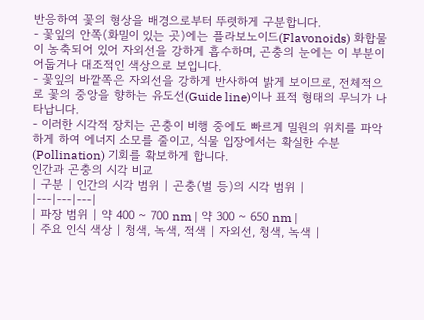반응하여 꽃의 형상을 배경으로부터 뚜렷하게 구분합니다.
- 꽃잎의 안쪽(화밀이 있는 곳)에는 플라보노이드(Flavonoids) 화합물이 농축되어 있어 자외선을 강하게 흡수하며, 곤충의 눈에는 이 부분이 어둡거나 대조적인 색상으로 보입니다.
- 꽃잎의 바깥쪽은 자외선을 강하게 반사하여 밝게 보이므로, 전체적으로 꽃의 중앙을 향하는 유도선(Guide line)이나 표적 형태의 무늬가 나타납니다.
- 이러한 시각적 장치는 곤충이 비행 중에도 빠르게 밀원의 위치를 파악하게 하여 에너지 소모를 줄이고, 식물 입장에서는 확실한 수분(Pollination) 기회를 확보하게 합니다.
인간과 곤충의 시각 비교
| 구분 | 인간의 시각 범위 | 곤충(벌 등)의 시각 범위 |
|---|---|---|
| 파장 범위 | 약 400 ~ 700 nm | 약 300 ~ 650 nm |
| 주요 인식 색상 | 청색, 녹색, 적색 | 자외선, 청색, 녹색 |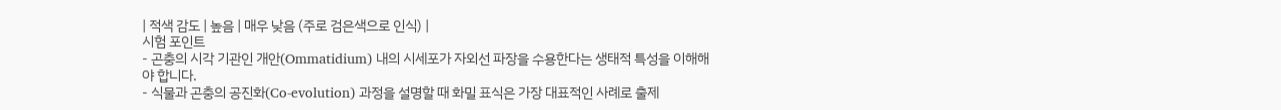| 적색 감도 | 높음 | 매우 낮음 (주로 검은색으로 인식) |
시험 포인트
- 곤충의 시각 기관인 개안(Ommatidium) 내의 시세포가 자외선 파장을 수용한다는 생태적 특성을 이해해야 합니다.
- 식물과 곤충의 공진화(Co-evolution) 과정을 설명할 때 화밀 표식은 가장 대표적인 사례로 출제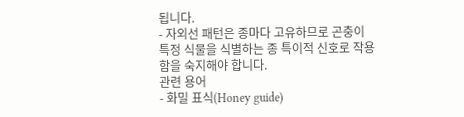됩니다.
- 자외선 패턴은 종마다 고유하므로 곤충이 특정 식물을 식별하는 종 특이적 신호로 작용함을 숙지해야 합니다.
관련 용어
- 화밀 표식(Honey guide)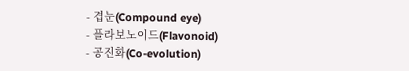- 겹눈(Compound eye)
- 플라보노이드(Flavonoid)
- 공진화(Co-evolution)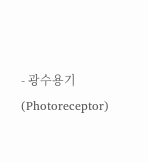- 광수용기(Photoreceptor)